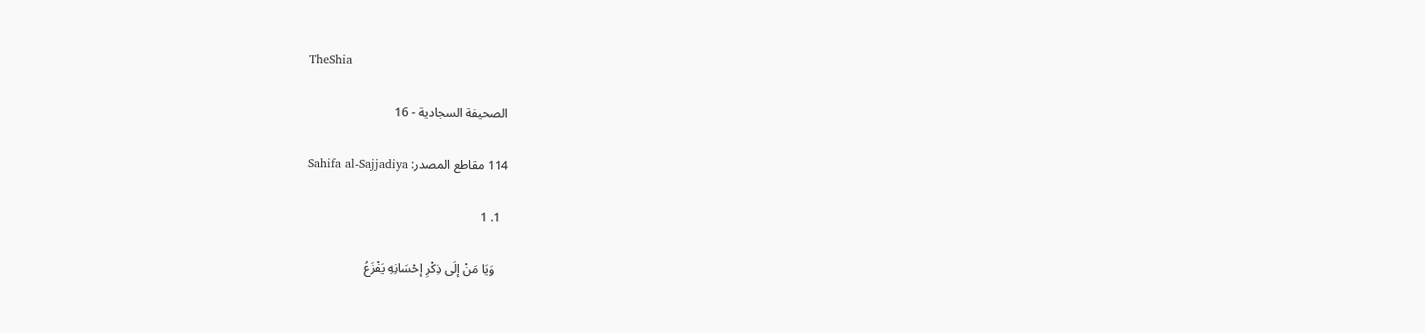TheShia

الصحيفة السجادية - 16

114 مقاطع المصدر: Sahifa al-Sajjadiya

  1. 1

    وَيَا مَنْ إلَى ذِكْرِ إحْسَانِهِ يَفْزَعُ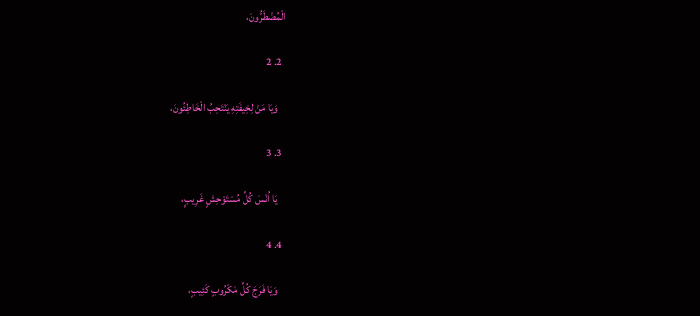الْمُضْطَرُّونَ،

  2. 2

    وَيَا مَنْ لِخِيفَتِهِ يَنْتَحِبُ الْخَاطِئُونَ،

  3. 3

    يَا اُنْسَ كُلِّ مُسْتَوْحِشٍ غَرِيبٍِ،

  4. 4

    وَيَا فَرَجَ كُلِّ مَكْرُوبٍ كَئِيبٍ،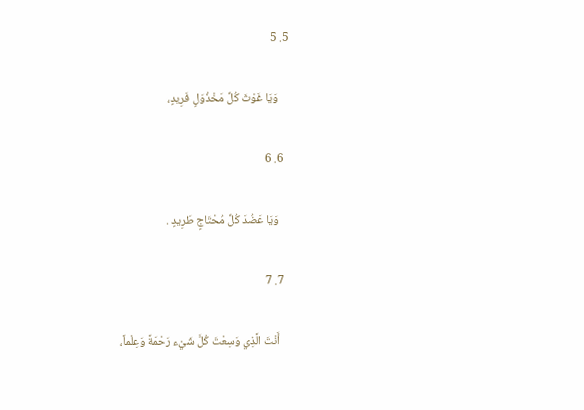5. 5

    وَيَا غَوْثَ كُلِّ مَخْذُوَلٍ فَرِيدٍ،

  6. 6

    وَيَا عَضُدَ كُلِّ مُحْتَاجٍ طَرِيدٍ .

  7. 7

    أَنْتَ الَّذِي وَسِعْتَ كُلَّ شَيْء رَحْمَةً وَعِلْماً،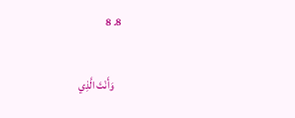8. 8

    وَأَنْتَ الَّذِي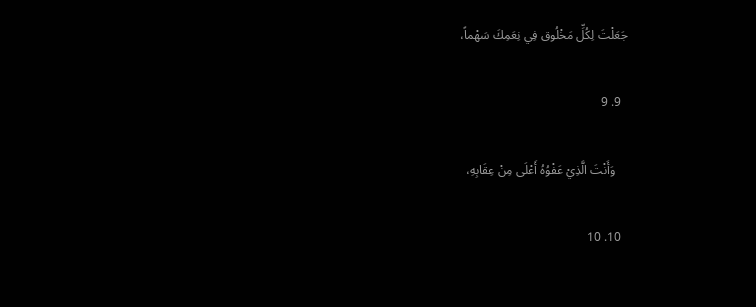جَعَلْتَ لِكُلِّ مَخْلُوق فِي نِعَمِكَ سَهْماً،

  9. 9

    وَأَنْتَ الَّذِيْ عَفْوُهُ أَعْلَى مِنْ عِقَابِهِ،

  10. 10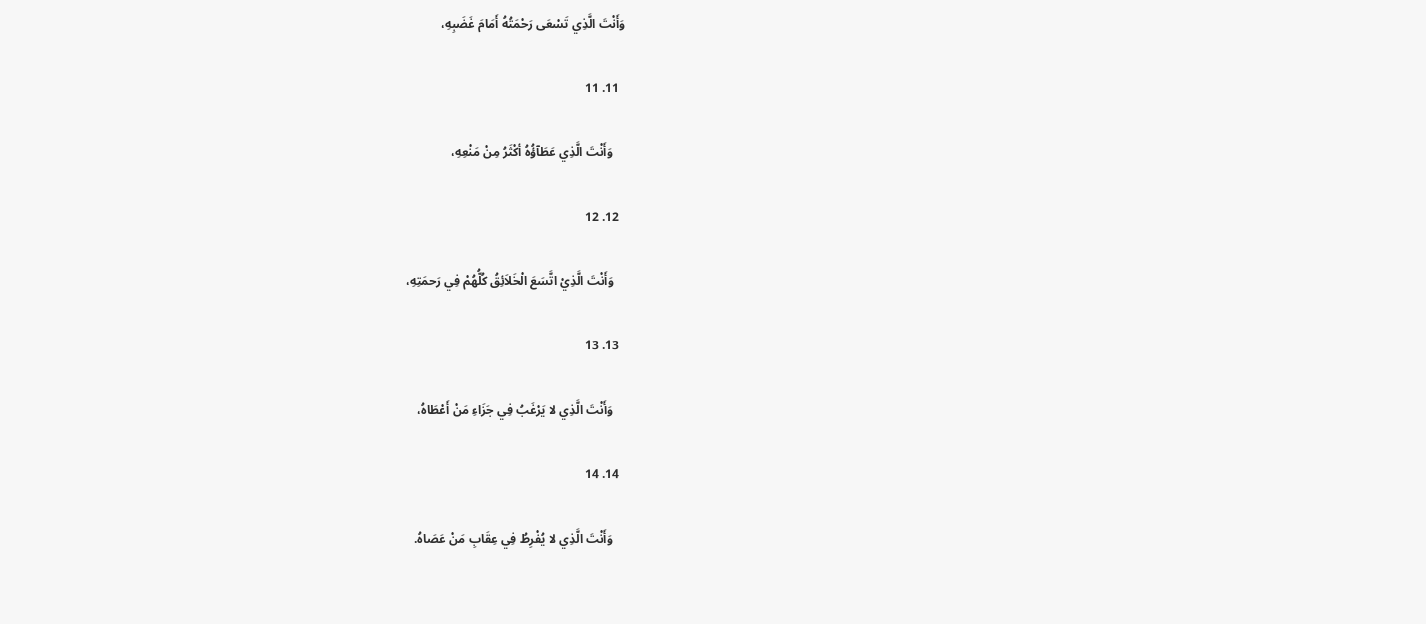وَأَنْتَ الَّذِي تَسْعَى رَحْمَتُهُ أَمَامَ غَضَبِهِ،

  11. 11

    وَأَنْتَ الَّذِي عَطَآؤُهُ أكْثَرُ مِنْ مَنْعِهِ،

  12. 12

    وَأَنْتَ الَّذِيْ اتَّسَعَ الْخَلاَئِقُ كُلُّهُمْ فِي رَحمَتِهِ،

  13. 13

    وَأَنْتَ الَّذِي لا يَرْغَبُ فِي جَزَاءِ مَنْ أَعْطَاهُ،

  14. 14

    وَأَنْتَ الَّذِي لا يُفْرِطُ فِي عِقَابِ مَنْ عَصَاهُ.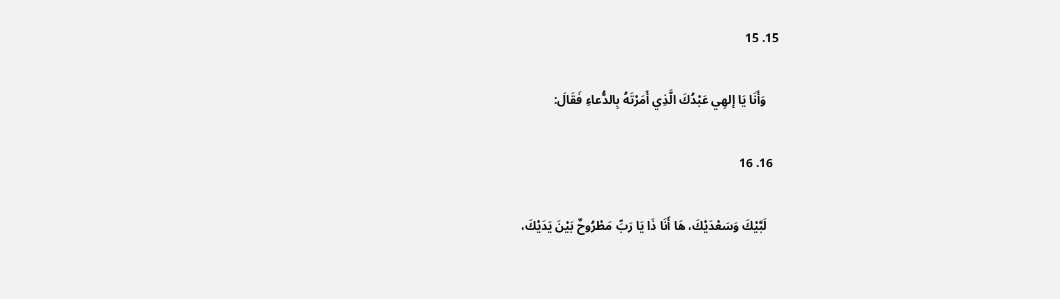15. 15

    وَأَنَا يَا إلهِي عَبْدُكَ الَّذِي أَمَرْتَهُ بِالدُّعاءِ فَقَالَ:

  16. 16

    لَبَّيْكَ وَسَعْدَيْكَ، هَا أَنَا ذَا يَا رَبِّ مَطْرُوحٌ بَيْنَ يَدَيْكَ،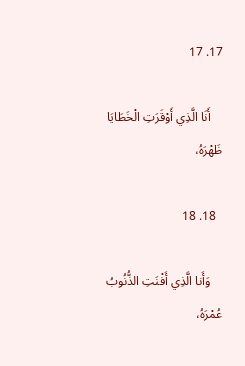17. 17

    أَنَا الَّذِي أَوْقَرَتِ الْخَطَايَا ظَهْرَهُ،

  18. 18

    وَأَنا الَّذِي أَفْنَتِ الذُّنُوبُ عُمْرَهُ،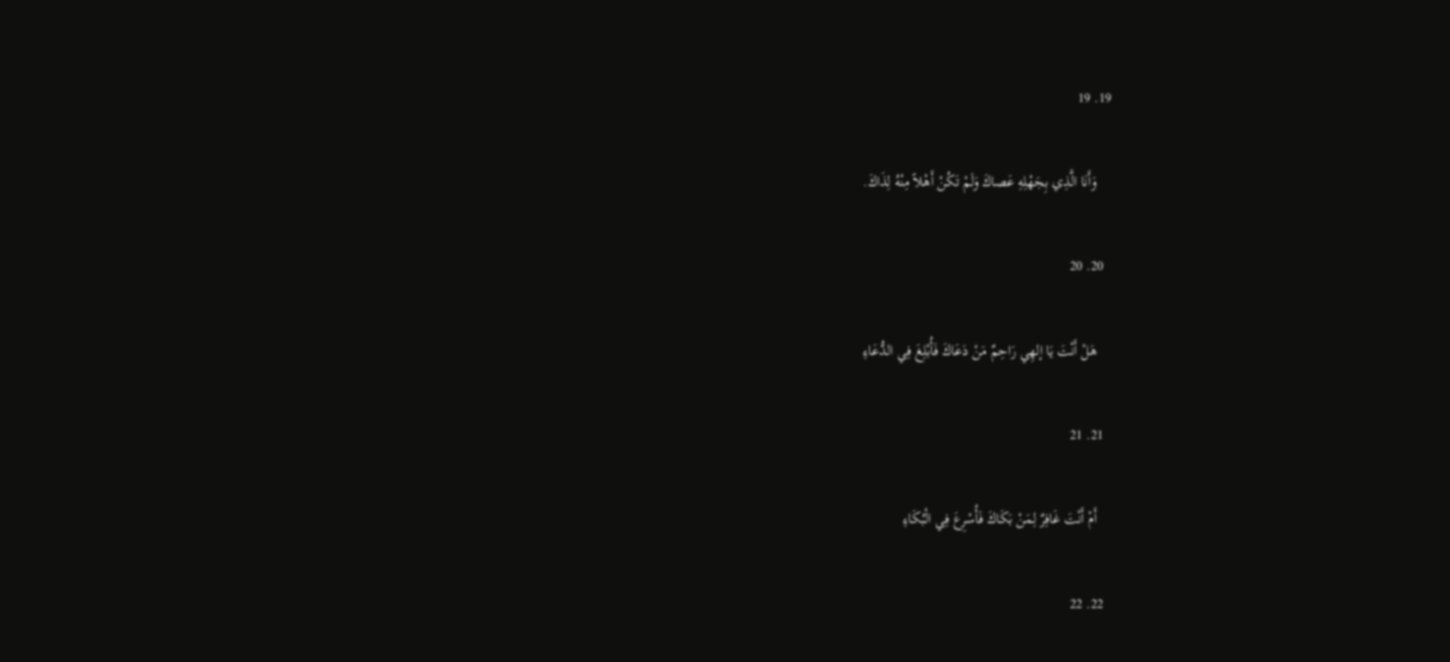19. 19

    وَأَنَا الَّذِي بِجَهْلِهِ عَصاكَ وَلَمْ تَكُنْ أَهْلاً مِنْهُ لِذَاكَ.

  20. 20

    هَلْ أَنْتَ يَا إلهِي رَاحِمٌ مَنْ دَعَاكَ فَأُبْلِغَ فِي الدُّعَاءِ

  21. 21

    أَمْ أَنْتَ غَافِرٌ لِمَنْ بَكَاكَ فَأُسْرِعَ فِي الْبُكَاءِ

  22. 22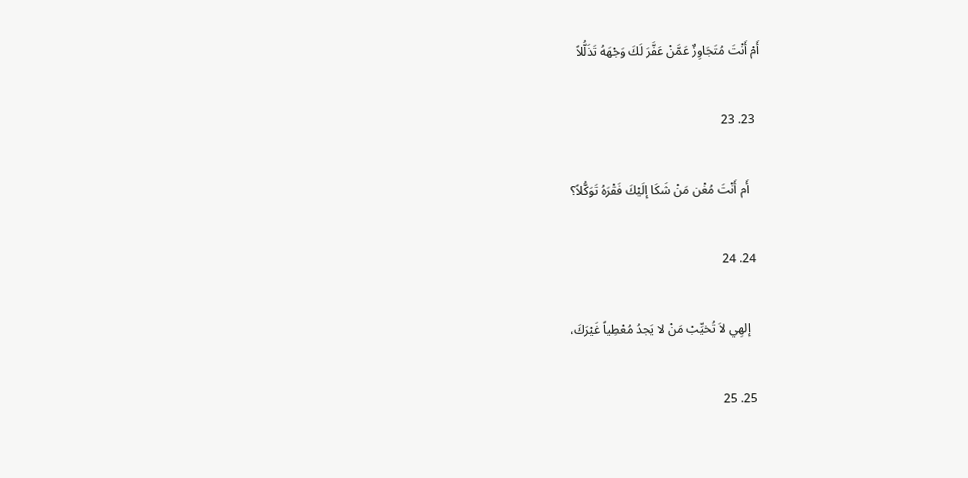أَمْ أَنْتَ مُتَجَاوِزٌ عَمَّنْ عَفَّرَ لَكَ وَجْهَهُ تَذَلُّلاً

  23. 23

    أَم أَنْتَ مُغْن مَنْ شَكَا إلَيْكَ فَقْرَهُ تَوَكُّلاً؟

  24. 24

    إلهِي لاَ تُخيِّبْ مَنْ لا يَجدُ مُعْطِياً غَيْرَكَ،

  25. 25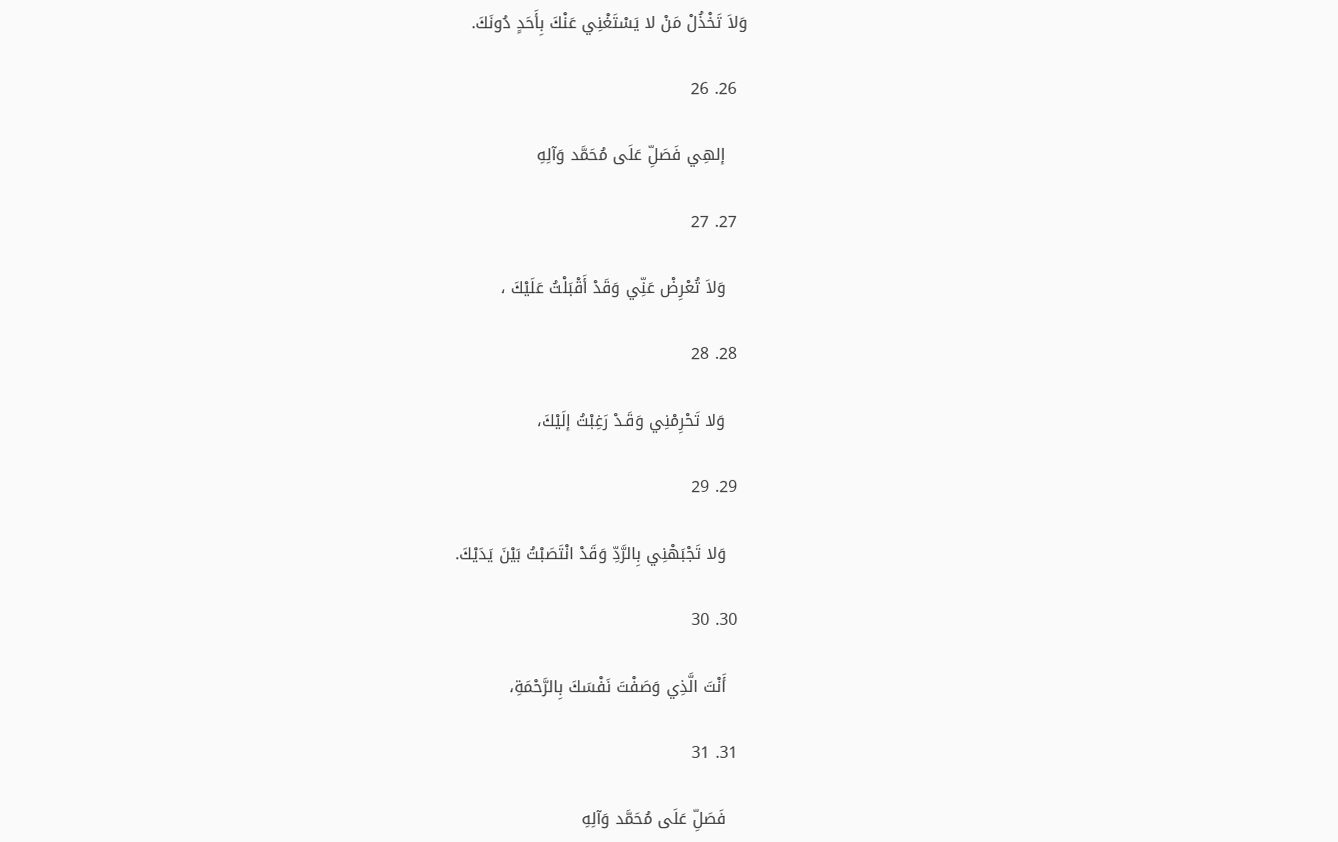وَلاَ تَخْذُلْ مَنْ لا يَسْتَغْنِي عَنْكَ بِأَحَدٍ دُونَكَ.

  26. 26

    إلهِي فَصَلِّ عَلَى مُحَمَّد وَآلِهِ

  27. 27

    وَلاَ تُعْرِضْ عَنِّي وَقَدْ أَقْبَلْتُ عَلَيْكَ ،

  28. 28

    وَلا تَحْرِمْنِي وَقَـدْ رَغِبْتُ إلَيْكَ،

  29. 29

    وَلا تَجْبَهْنِي بِالرَّدِّ وَقَدْ انْتَصَبْتُ بَيْنَ يَدَيْكَ.

  30. 30

    أَنْتَ الَّذِي وَصَفْتَ نَفْسَكَ بِالرَّحْمَةِ،

  31. 31

    فَصَلِّ عَلَى مُحَمَّد وَآلِهِ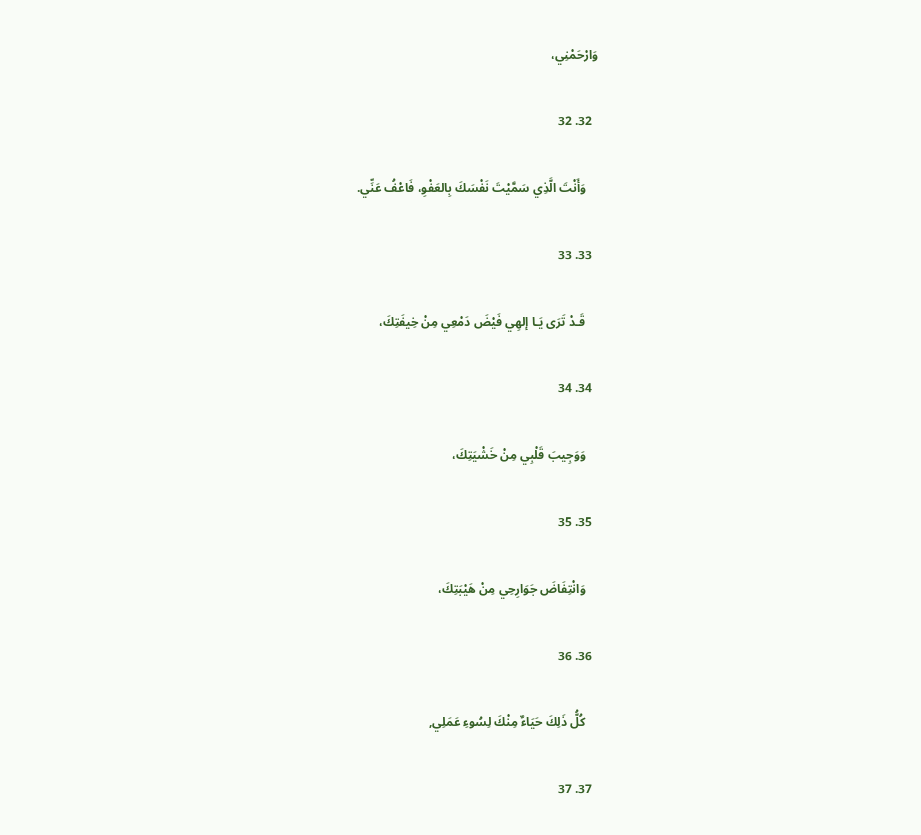وَارْحَمْنِي،

  32. 32

    وَأَنْتَ الَّذِي سَمَّيْتَ نَفْسَكَ بِالعَفْوِ، فَاعْفُ عَنِّي.

  33. 33

    قَـدْ تَرَى يَـا إلهِي فَيْضَ دَمْعِي مِنْ خِيفَتِكَ،

  34. 34

    وَوَجِيبَ قَلْبِي مِنْ خَشْيَتِكَ،

  35. 35

    وَانْتِفَاضَ جَوَارِحِي مِنْ هَيْبَتِكَ،

  36. 36

    كُلُّ ذَلِكَ حَيَاءٌ مِنْكَ لِسُوءِ عَمَلِي,

  37. 37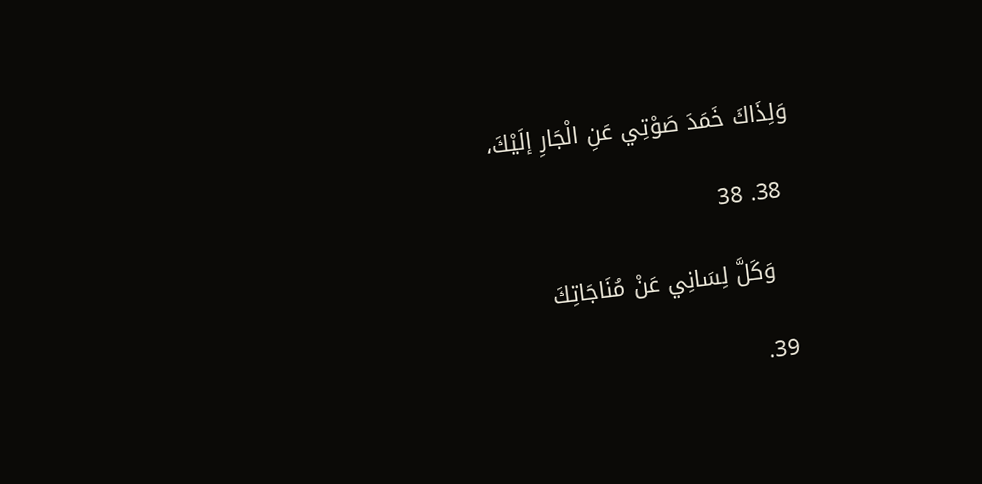وَلِذَاكَ خَمَدَ صَوْتِي عَنِ الْجَارِ إلَيْكَ،

  38. 38

    وَكَلَّ لِسَانِي عَنْ مُنَاجَاتِكَ

  39.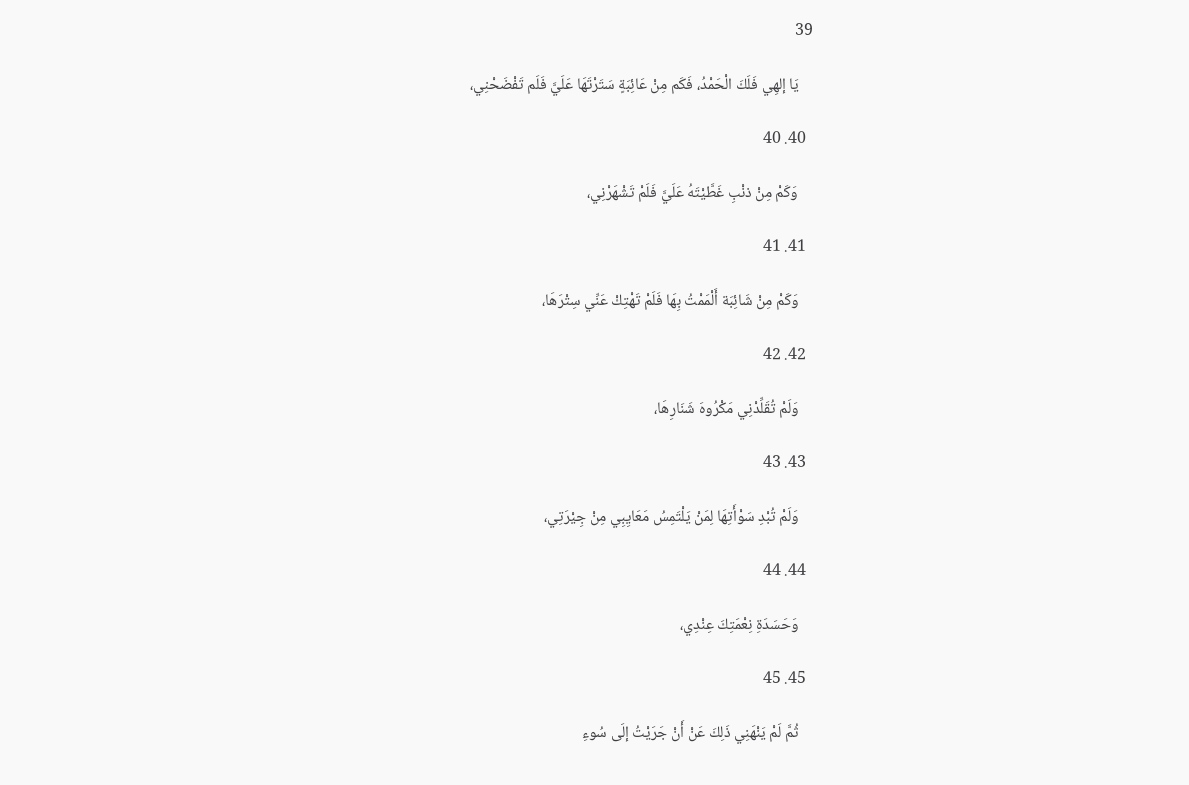39

    يَا إلهِي فَلَكَ الْحَمْدُ، فَكَم مِنْ عَائِبَةٍ سَتَرْتَهَا عَلَيَّ فَلَم تَفْضَحْنِي،

  40. 40

    وَكَمْ مِنْ ذنْبِ غَطَّيْتَهُ عَلَيَّ فَلَمْ تَشْهَرْنِي،

  41. 41

    وَكَمْ مِنْ شَائِبَة أَلْمَمْتُ بِهَا فَلَمْ تَهْتِكْ عَنِّي سِتْرَهَا،

  42. 42

    وَلَمْ تُقَلِّدْنِي مَكْرُوهَ شَنَارِهَا،

  43. 43

    وَلَمْ تُبْدِ سَوْأَتِهَا لِمَنْ يَلْتَمِسُ مَعَايِبِي مِنْ جِيْرَتِي،

  44. 44

    وَحَسَدَةِ نِعْمَتِكَ عِنْدِي،

  45. 45

    ثُمَّ لَمْ يَنْهَنِي ذَلِكَ عَنْ أَنْ جَرَيْتُ إلَى سُوءِ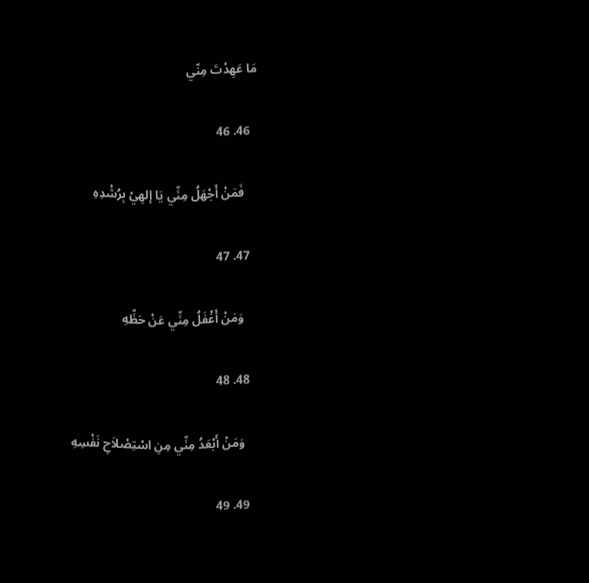مَا عَهِدْتَ مِنّي

  46. 46

    فَمَنْ أَجْهَلُ مِنِّي يَا إلهِيْ بِرُشْدِهِ

  47. 47

    وَمَنْ أَغْفَلُ مِنِّي عَنْ حَظِّهِ

  48. 48

    وَمَنْ أَبْعَدُ مِنِّي مِنِ اسْتِصْلاَحِ نَفْسِهِ

  49. 49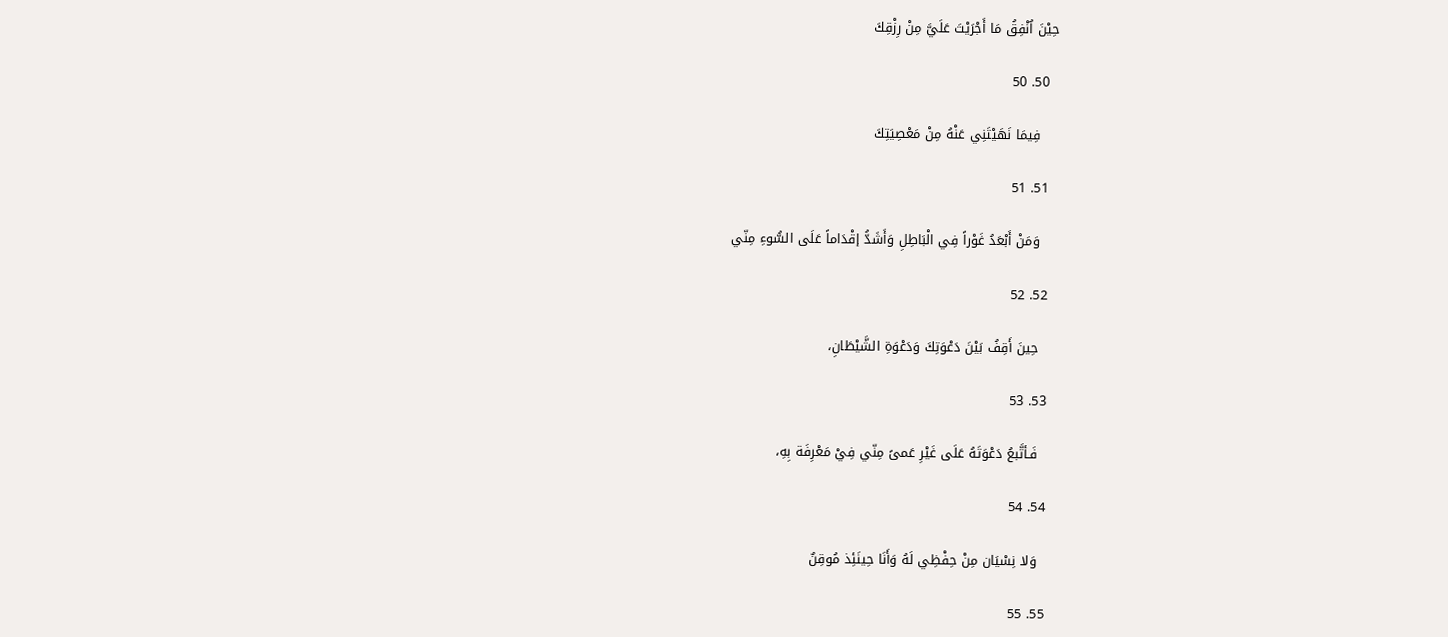حِيْنَ اُنْفِقُ مَا أَجْرَيْتَ عَلَيَّ مِنْ رِزْقِكَ

  50. 50

    فِيمَا نَهَيْتَنِي عَنْهُ مِنْ مَعْصِيَتِكَ

  51. 51

    وَمَنْ أَبْعَدُ غَوْراً فِي الْبَاطِلِ وَأَشَدُّ إقْدَاماً عَلَى السُّوءِ مِنّي

  52. 52

    حِينَ أَقِفُ بَيْنَ دَعْوَتِكَ وَدَعْوَةِ الشَّيْطَانِ،

  53. 53

    فَـأتَّبعُ دَعْوَتَهُ عَلَى غَيْرِ عَمىً مِنّي فِيْ مَعْرِفَة بِهِ،

  54. 54

    وَلا نِسْيَان مِنْ حِفْظِي لَهُ وَأَنَا حِينَئِذ مُوقِنٌ

  55. 55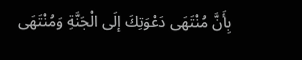بِأَنَّ مُنْتَهَى دَعْوَتِكَ إلَى الْجَنَّةِ وَمُنْتَهَى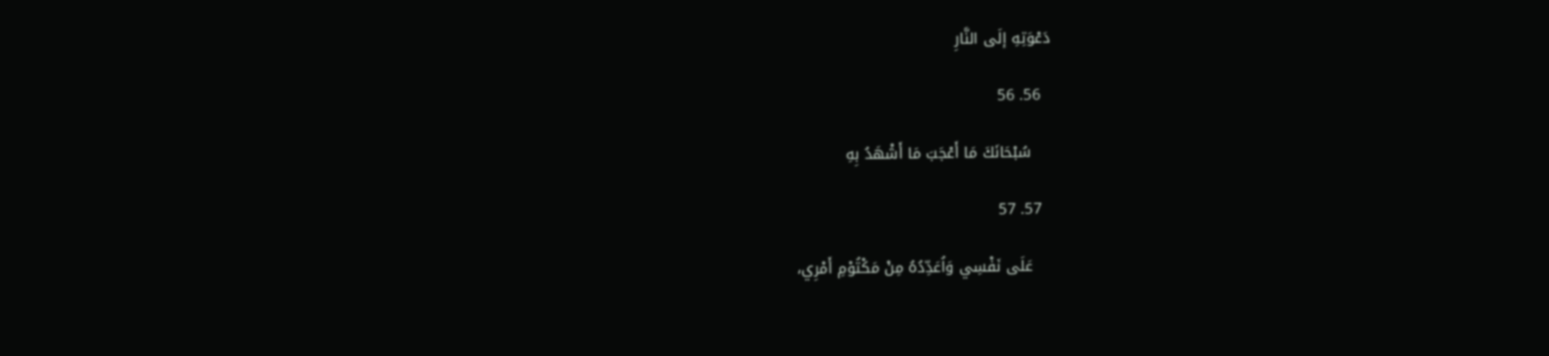دَعْوَتِهِ إلَى النَّارِ

  56. 56

    سُبْحَانَكَ مَا أَعْجَبَ مَا أَشْهَدُ بِهِ

  57. 57

    عَلَى نَفْسِي وَاُعَدِّدُهُ مِنْ مَكْتُوْمِ أَمْرِي،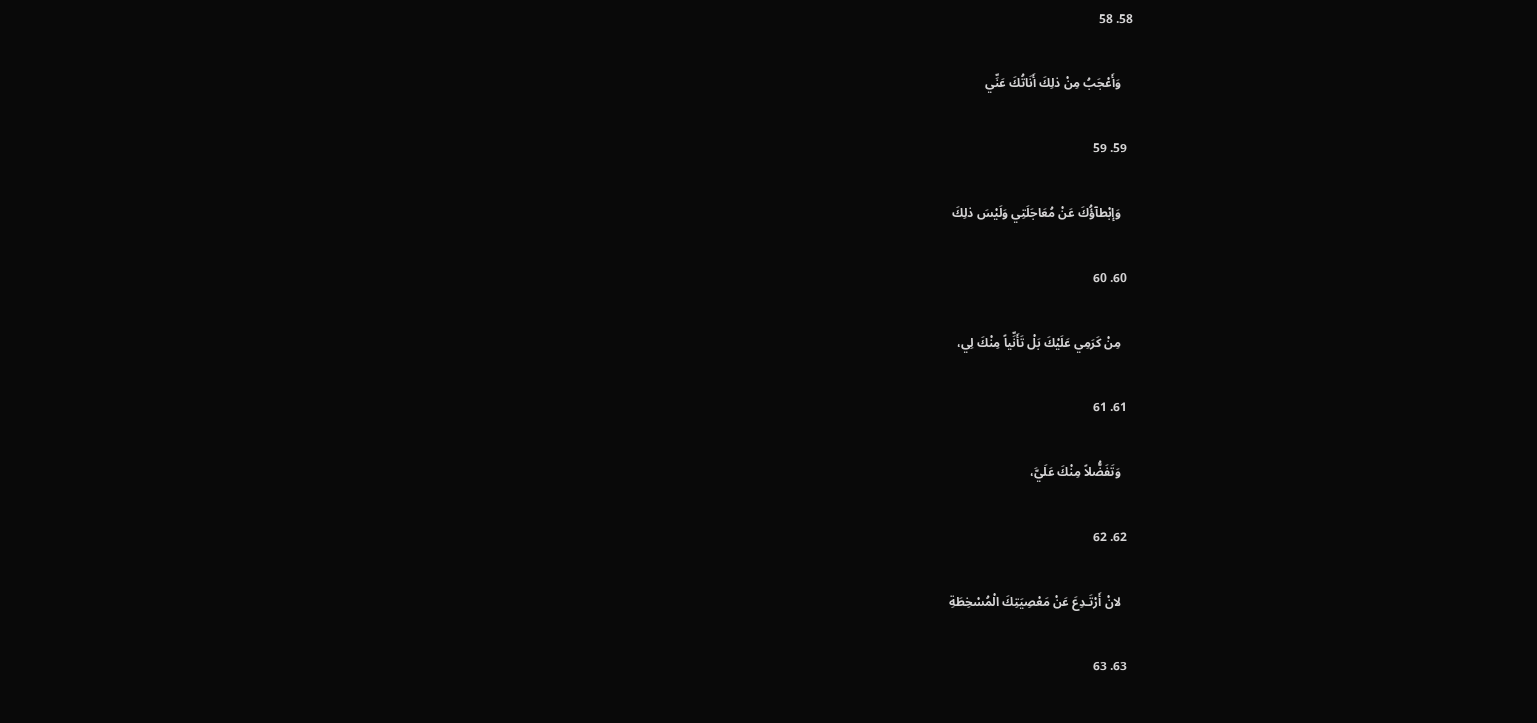58. 58

    وَأَعْجَبُ مِنْ ذلِكَ أَنَاتُكَ عَنِّي

  59. 59

    وَإبْطآؤُكَ عَنْ مُعَاجَلَتِي وَلَيْسَ ذلِكَ

  60. 60

    مِنْ كَرَمِي عَلَيْكَ بَلْ تَأَنِّياً مِنْكَ لِي،

  61. 61

    وَتَفَضُّلاً مِنْكَ عَلَيَّ،

  62. 62

    لانْ أَرْتَـدِعَ عَنْ مَعْصِيَتِكَ الْمُسْخِطَةِ

  63. 63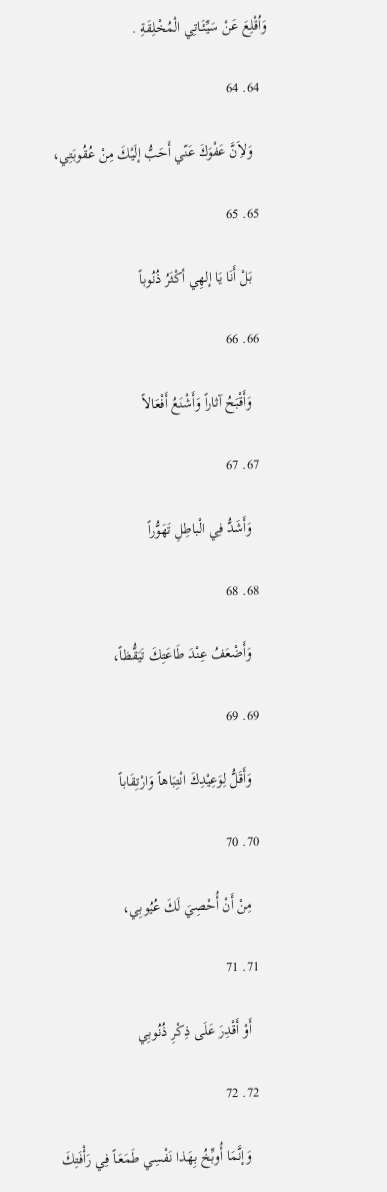وَاُقْلِعَ عَنْ سَيِّئَـاتِي الْمُخْلِقَةِ .

  64. 64

    وَلاَِنَّ عَفْوَكَ عَنّي أَحَبُّ إلَيْكَ مِنْ عُقُوبَتِي،

  65. 65

    بَلْ أَنَا يَا إلهِي أكْثَرُ ذُنُوباً

  66. 66

    وَأَقْبَحُ آثاراً وَأَشْنَعُ أَفْعَالاً

  67. 67

    وَأَشَدُّ فِي الْباطِلِ تَهَوُّراً

  68. 68

    وَأَضْعَفُ عِنْدَ طَاعَتِكَ تَيَقُّظاً،

  69. 69

    وَأَقَلُّ لِوَعِيْدِكَ انْتِبَاهاً وَارْتِقَاباً

  70. 70

    مِنْ أَنْ أُحْصِيَ لَكَ عُيُوبِي،

  71. 71

    أَوْ أَقْدِرَ عَلَى ذِكْرِ ذُنُوبِي

  72. 72

    وَإنَّمَا أُوبِّخُ بِهَذا نَفْسِي طَمَعَـاً فِي رَأْفَتِكَ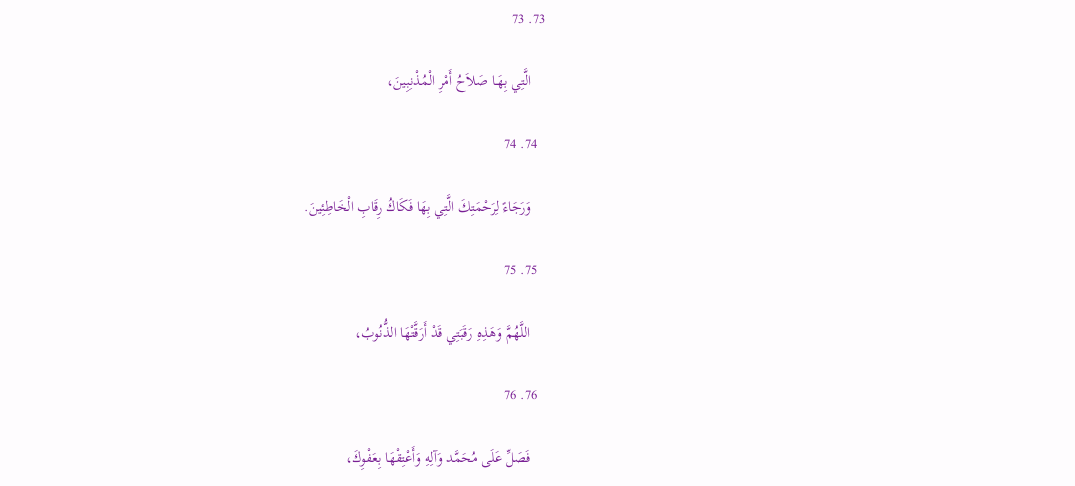73. 73

    الَّتِي بِهَـا صَلاَحُ أَمْرِ الْمُذْنِبِينَ،

  74. 74

    وَرَجَاءً لِرَحْمَتِكَ الَّتِي بِهَا فَكَاكُ رِقَابِ الْخَاطِئِينَ.

  75. 75

    اللَّهُمَّ وَهَذِهِ رَقَبَتِي قَدْ أَرَقَّتْهَا الذُّنُوبُ،

  76. 76

    فَصَلِّ عَلَى مُحَمَّد وَآلِهِ وَأَعْتِقْهَا بِعَفْوِكَ،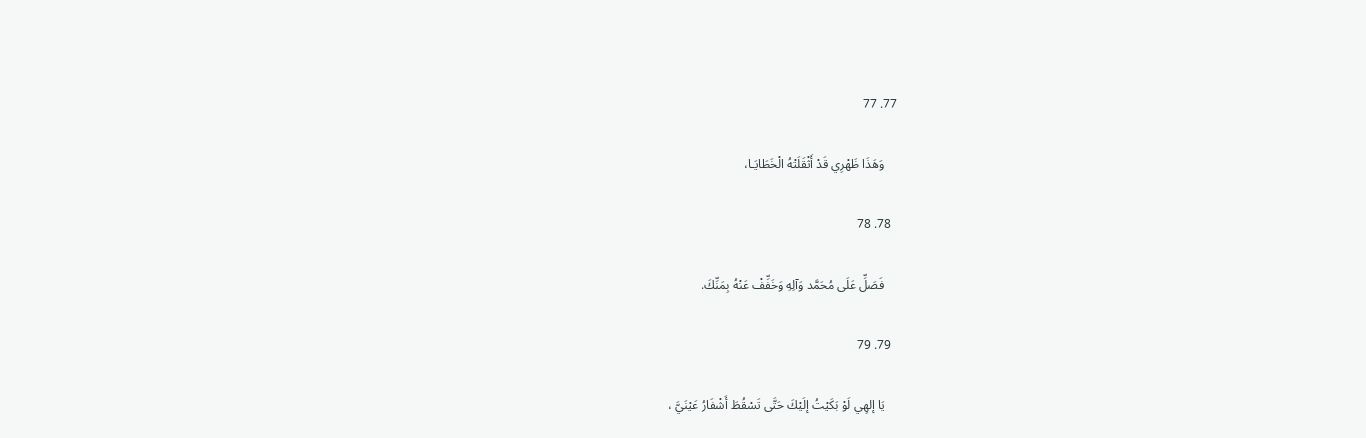77. 77

    وَهَذَا ظَهْرِي قَدْ أَثْقَلَتْهُ الْخَطَايَـا،

  78. 78

    فَصَلِّ عَلَى مُحَمَّد وَآلِهِ وَخَفِّفْ عَنْهُ بِمَنِّكَ.

  79. 79

    يَا إلهِي لَوْ بَكَيْتُ إلَيْكَ حَتَّى تَسْقُطَ أَشْفَارُ عَيْنَيَّ ،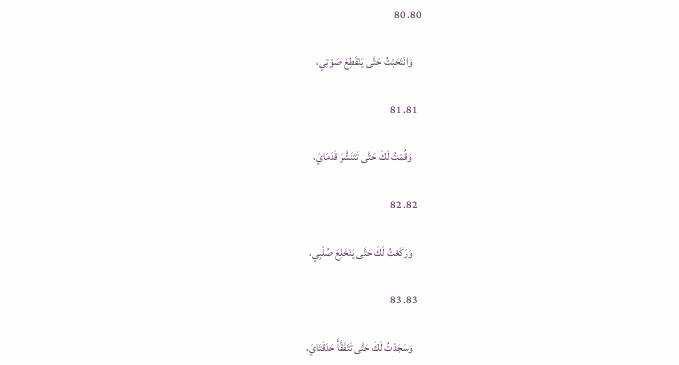80. 80

    وَانْتَحَبْتُ حَتَّى يَنْقَطِعَ صَوْتِي،

  81. 81

    وَقُمْتُ لَكَ حَتَّى تَتَنَشَّرَ قَدَمَايَ،

  82. 82

    وَرَكَعْتُ لَكَ حَتَّى يَنْخَلِعَ صُلْبِي،

  83. 83

    وَسَجَدْتُ لَكَ حَتَّى تَتَفَقَّأَ حَدَقَتَايَ،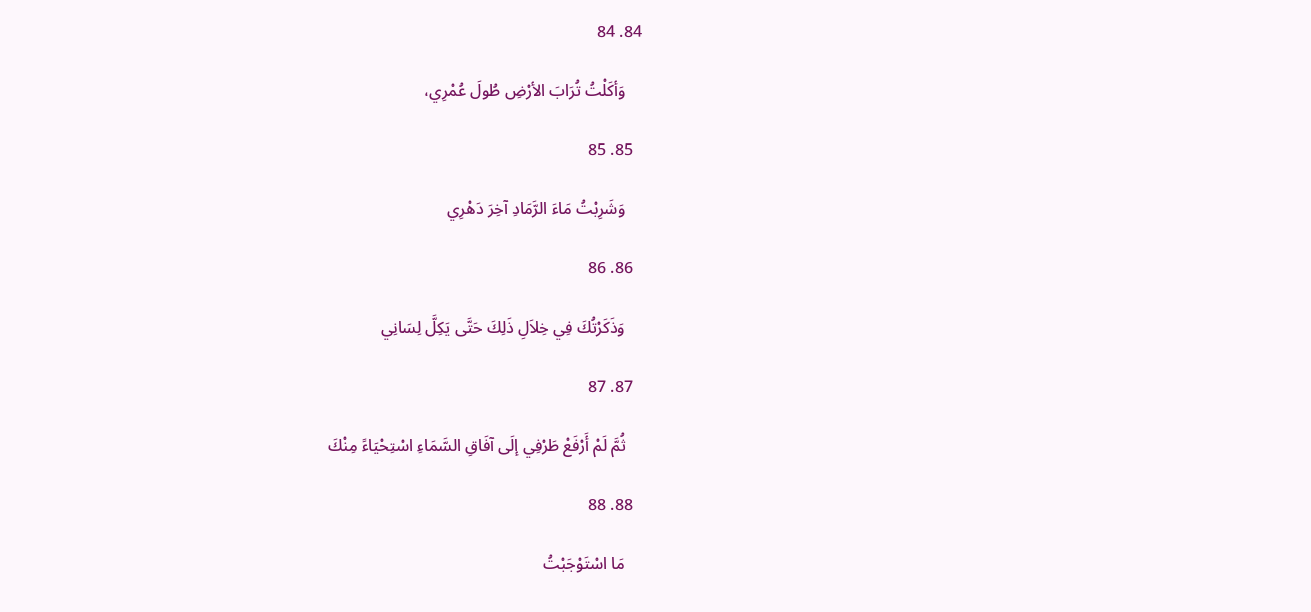84. 84

    وَأكَلْتُ تُرَابَ الأرْضِ طُولَ عُمْرِي،

  85. 85

    وَشَرِبْتُ مَاءَ الرَّمَادِ آخِرَ دَهْرِي

  86. 86

    وَذَكَرْتُكَ فِي خِلاَلِ ذَلِكَ حَتَّى يَكِلَّ لِسَانِي

  87. 87

    ثُمَّ لَمْ أَرْفَعْ طَرْفِي إلَى آفَاقِ السَّمَاءِ اسْتِحْيَاءً مِنْكَ

  88. 88

    مَا اسْتَوْجَبْتُ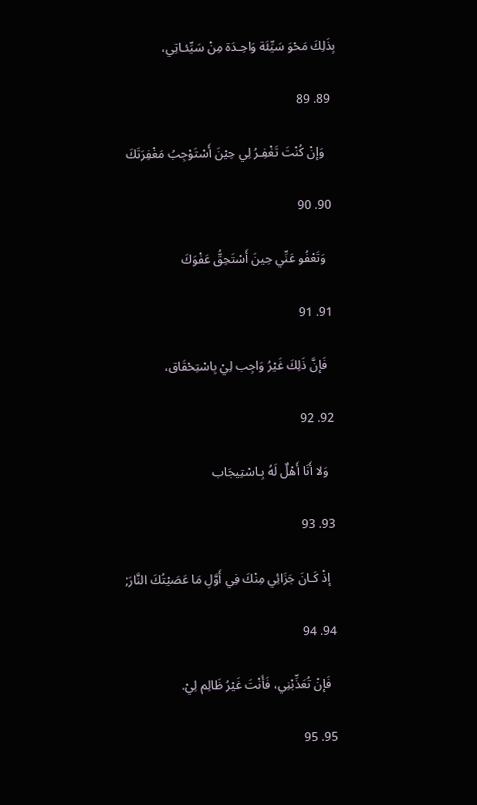بِذَلِكَ مَحْوَ سَيِّئَة وَاحِـدَة مِنْ سَيِّئـاتِي،

  89. 89

    وَإنْ كُنْتَ تَغْفِـرُ لِي حِيْنَ أَسْتَوْجِبُ مَغْفِرَتَكَ

  90. 90

    وَتَعْفُو عَنِّي حِينَ أَسْتَحِقُّ عَفْوَكَ

  91. 91

    فَإنَّ ذَلِكَ غَيْرُ وَاجِب لِيْ بِاسْتِحْقَاق،

  92. 92

    وَلا أَنَا أَهْلٌ لَهُ بِـاسْتِيجَاب

  93. 93

    إذْ كَـانَ جَزَائِي مِنْكَ فِي أَوَّلِ مَا عَصَيْتُكَ النَّارَ;

  94. 94

    فَإنْ تُعَذِّبْنِي، فَأَنْتَ غَيْرُ ظَالِم لِيْ.

  95. 95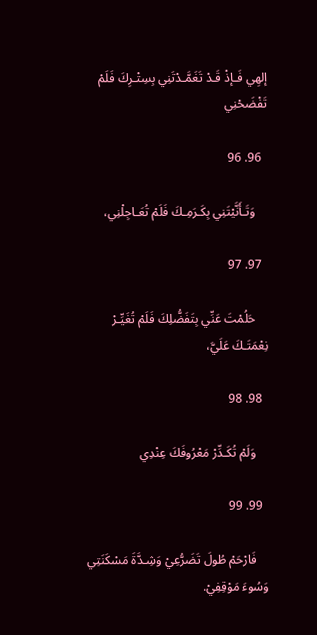إلهِي فَـإذْ قَـدْ تَغَمَّـدْتَنِي بِسِتْـرِكَ فَلَمْ تَفْضَحْنِي

  96. 96

    وَتَـأَنَّيْتَنِي بِكَـرَمِـكَ فَلَمْ تُعَـاجِلْنِي،

  97. 97

    حَلُمْتَ عَنِّي بِتَفَضُّلِكَ فَلَمْ تُغَيِّـرْ نِعْمَتَـكَ عَلَيَّ،

  98. 98

    وَلَمْ تُكَـدِّرْ مَعْرُوفَكَ عِنْدِي

  99. 99

    فَارْحَمْ طُولَ تَضَرُّعِيْ وَشِـدَّةَ مَسْكَنَتِي وَسُوءَ مَوْقِفِيْ.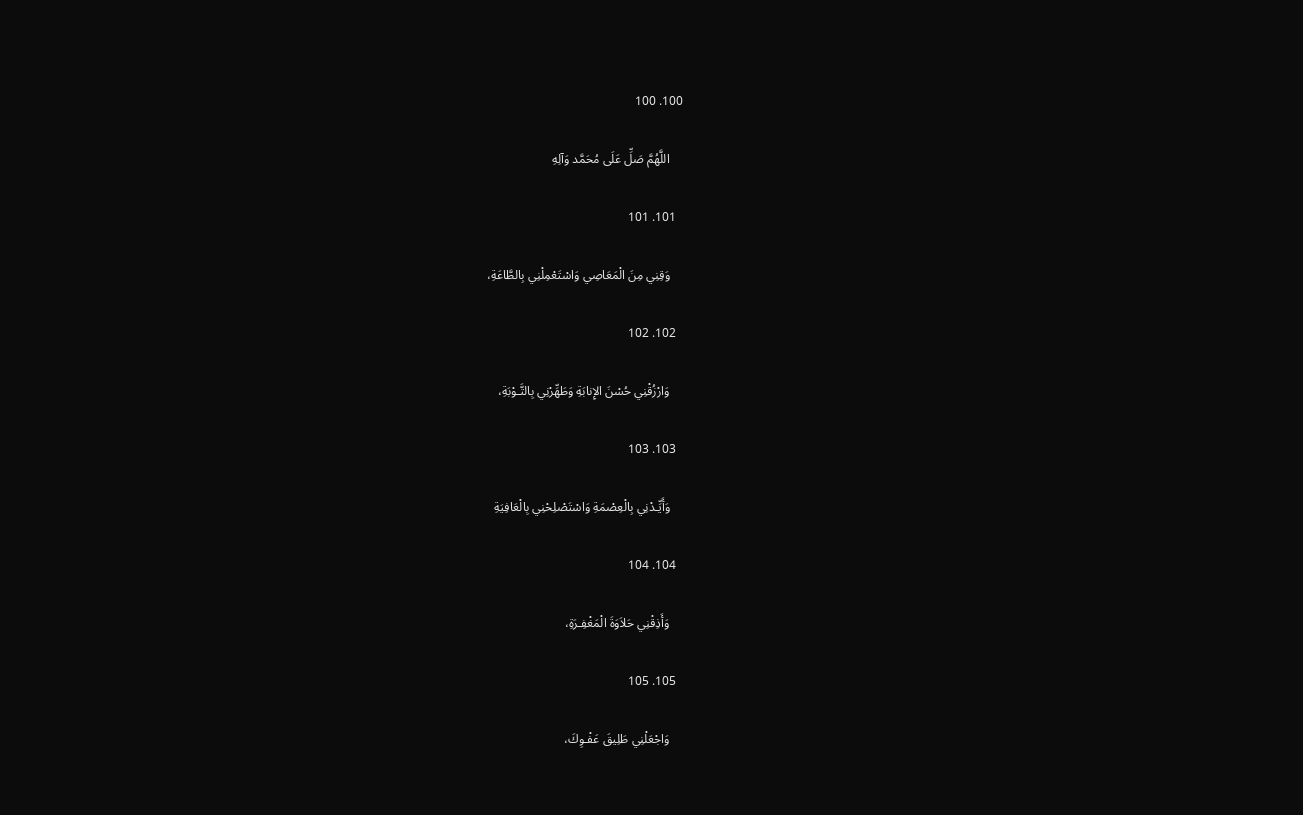100. 100

    اللَّهُمَّ صَلِّ عَلَى مُحَمَّد وَآلِهِ

  101. 101

    وَقِنِي مِنَ الْمَعَاصِي وَاسْتَعْمِلْنِي بِالطَّاعَةِ،

  102. 102

    وَارْزُقْنِي حُسْنَ الإِنابَةِ وَطَهِّرْنِي بِالتَّـوْبَةِ،

  103. 103

    وَأَيِّـدْنِي بِالْعِصْمَةِ وَاسْتَصْلِحْنِي بِالْعَافِيَةِ

  104. 104

    وَأَذِقْنِي حَلاَوَةَ الْمَغْفِـرَةِ،

  105. 105

    وَاجْعَلْنِي طَلِيقَ عَفْـوِكَ،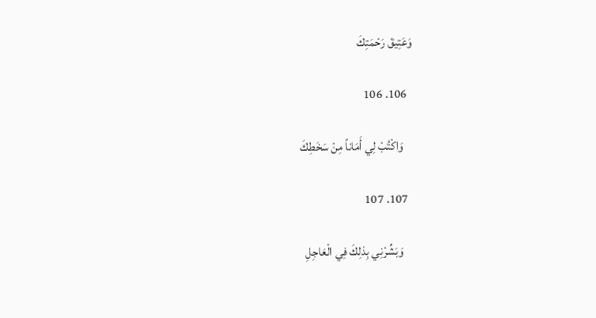وَعَتِيقَ رَحْمَتِكَ

  106. 106

    وَاكْتُبْ لِي أَمَاناً مِنْ سَخَطِكَ

  107. 107

    وَبَشِّرْنِي بِذلِكَ فِي الْعَاجِلِ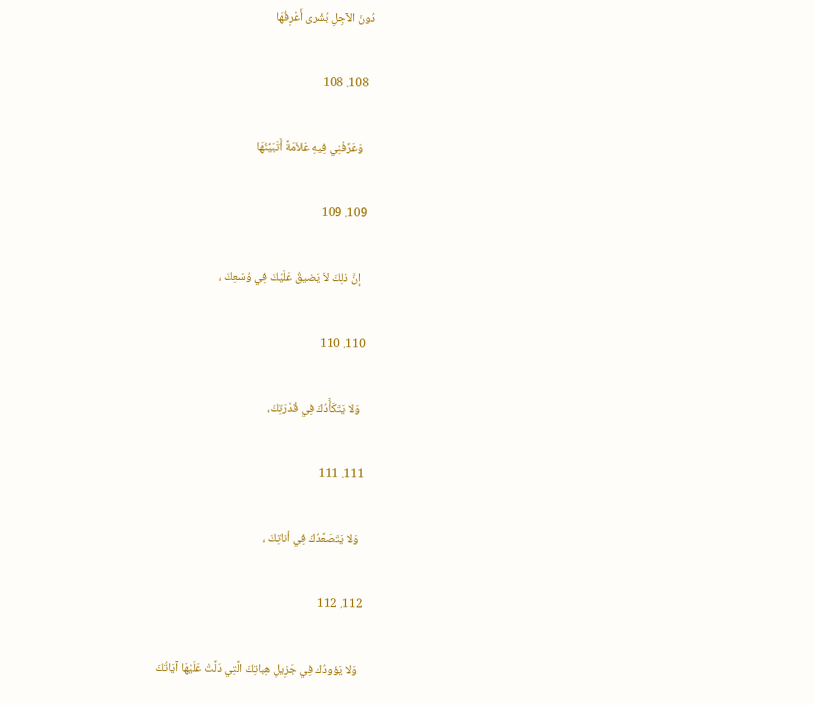دُونَ الآجِلِ بُشْرى أَعْرِفُهَا

  108. 108

    وَعَرِّفْنِي فِيهِ عَلاَمَةً أَتَبَيَّنُهَا

  109. 109

    إنَّ ذلِكَ لاَ يَضيقُ عَلَيْكَ فِي وُسْعِكَ ،

  110. 110

    وَلا يَتَكَأَّدُكَ فِي قُدْرَتِكَ،

  111. 111

    وَلا يَتَصَعَّدُكَ فِي أناتِكَ ،

  112. 112

    وَلا يَؤودُك فِي جَزِيلِ هِباتِكَ الَّتِي دَلَّتْ عَلَيْهَا آيَاتُكَ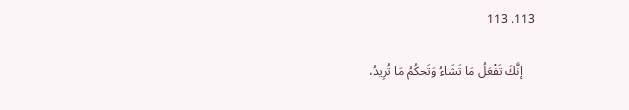113. 113

    إنَّكَ تَفْعَلُ مَا تَشَاءُ وَتَحكُمُ مَا تُرِيدُ،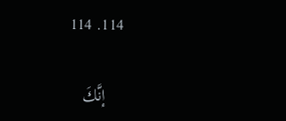114. 114

    إنَّكَ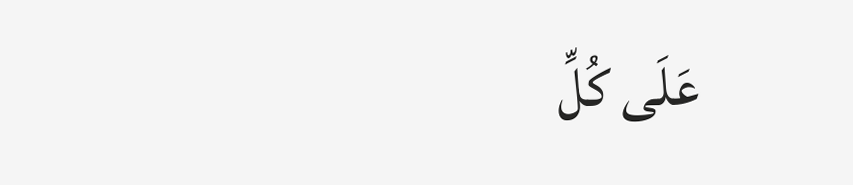عَلَى كُلِّ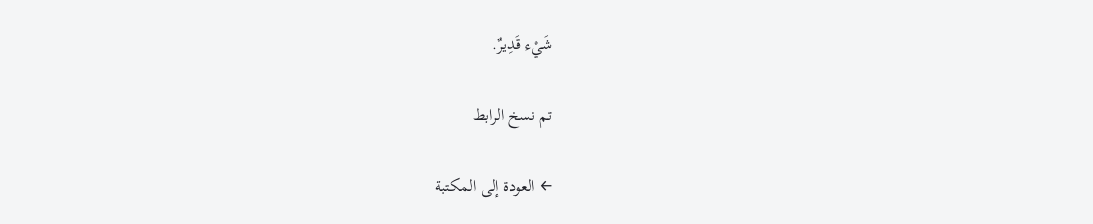شَيْء قَدِيرٌ.

تم نسخ الرابط

← العودة إلى المكتبة